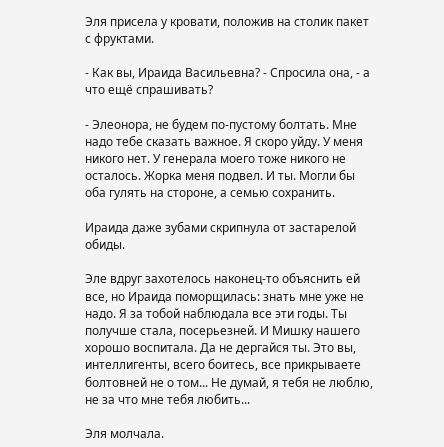Эля присела у кровати, положив на столик пакет с фруктами.

- Как вы, Ираида Васильевна? - Спросила она, - а что ещё спрашивать?

- Элеонора, не будем по-пустому болтать. Мне надо тебе сказать важное. Я скоро уйду. У меня никого нет. У генерала моего тоже никого не осталось. Жорка меня подвел. И ты. Могли бы оба гулять на стороне, а семью сохранить.

Ираида даже зубами скрипнула от застарелой обиды.

Эле вдруг захотелось наконец-то объяснить ей все, но Ираида поморщилась: знать мне уже не надо. Я за тобой наблюдала все эти годы. Ты получше стала, посерьезней. И Мишку нашего хорошо воспитала. Да не дергайся ты. Это вы, интеллигенты, всего боитесь, все прикрываете болтовней не о том... Не думай, я тебя не люблю, не за что мне тебя любить...

Эля молчала.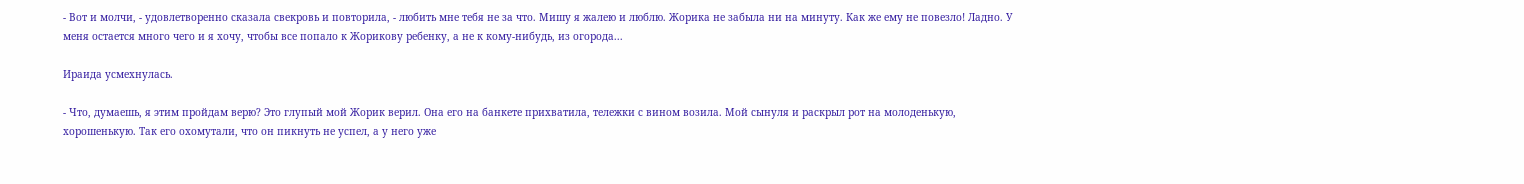- Вот и молчи, - удовлетворенно сказала свекровь и повторила, - любить мне тебя не за что. Мишу я жалею и люблю. Жорика не забыла ни на минуту. Как же ему не повезло! Ладно. У меня остается много чего и я хочу, чтобы все попало к Жорикову ребенку, а не к кому-нибудь, из огорода...

Ираида усмехнулась.

- Что, думаешь, я этим пройдам верю? Это глупый мой Жорик верил. Она его на банкете прихватила, тележки с вином возила. Мой сынуля и раскрыл рот на молоденькую, хорошенькую. Так его охомутали, что он пикнуть не успел, а у него уже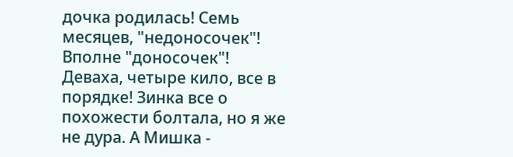дочка родилась! Семь месяцев, "недоносочек"! Вполне "доносочек"! Деваха, четыре кило, все в порядке! Зинка все о похожести болтала, но я же не дура. А Мишка -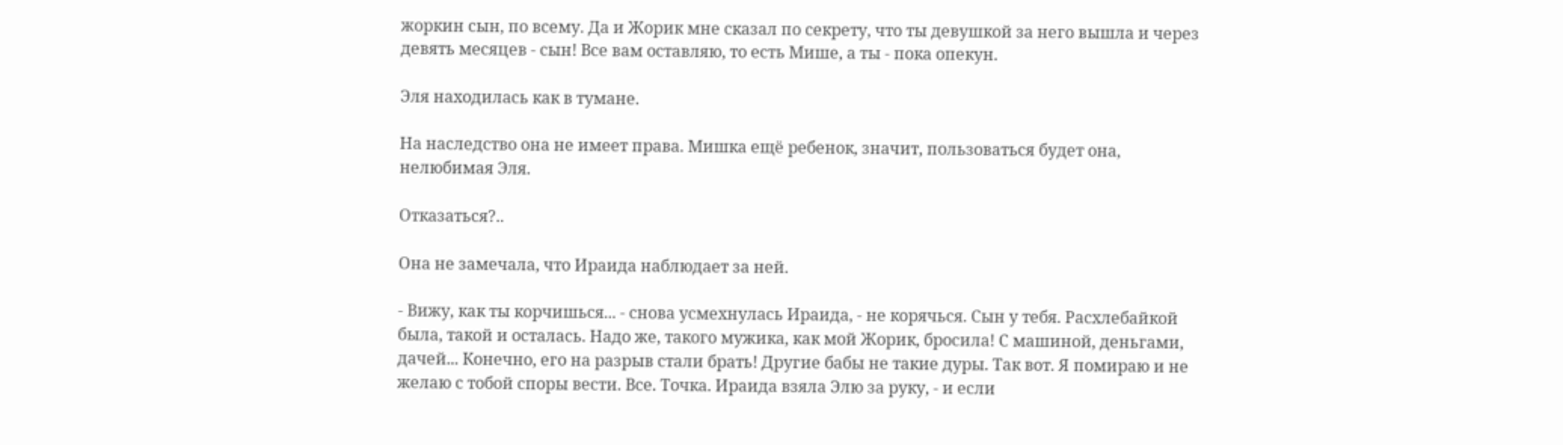жоркин сын, по всему. Да и Жорик мне сказал по секрету, что ты девушкой за него вышла и через девять месяцев - сын! Все вам оставляю, то есть Мише, а ты - пока опекун.

Эля находилась как в тумане.

На наследство она не имеет права. Мишка ещё ребенок, значит, пользоваться будет она, нелюбимая Эля.

Отказаться?..

Она не замечала, что Ираида наблюдает за ней.

- Вижу, как ты корчишься... - снова усмехнулась Ираида, - не корячься. Сын у тебя. Расхлебайкой была, такой и осталась. Надо же, такого мужика, как мой Жорик, бросила! С машиной, деньгами, дачей... Конечно, его на разрыв стали брать! Другие бабы не такие дуры. Так вот. Я помираю и не желаю с тобой споры вести. Все. Точка. Ираида взяла Элю за руку, - и если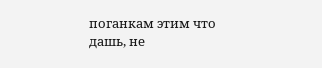поганкам этим что дашь, не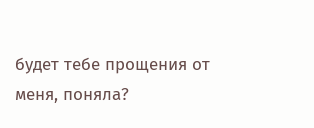будет тебе прощения от меня, поняла?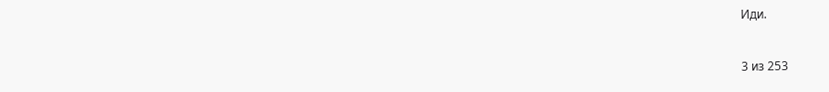Иди.



3 из 253